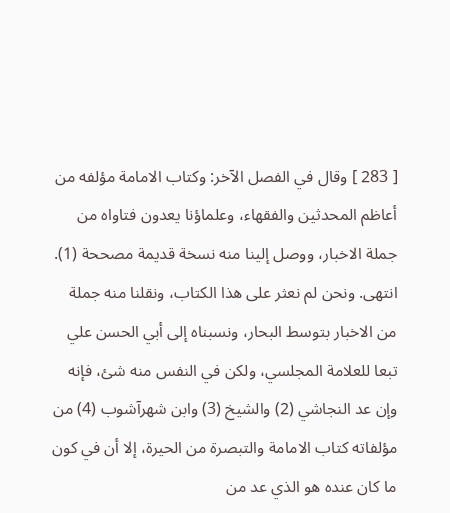[ 283 ] وقال في الفصل الآخر: وكتاب الامامة مؤلفه من أعاظم المحدثين والفقهاء، وعلماؤنا يعدون فتاواه من جملة الاخبار، ووصل إلينا منه نسخة قديمة مصححة (1). انتهى. ونحن لم نعثر على هذا الكتاب، ونقلنا منه جملة من الاخبار بتوسط البحار، ونسبناه إلى أبي الحسن علي تبعا للعلامة المجلسي، ولكن في النفس منه شئ، فإنه وإن عد النجاشي (2) والشيخ (3) وابن شهرآشوب (4) من مؤلفاته كتاب الامامة والتبصرة من الحيرة، إلا أن في كون ما كان عنده هو الذي عد من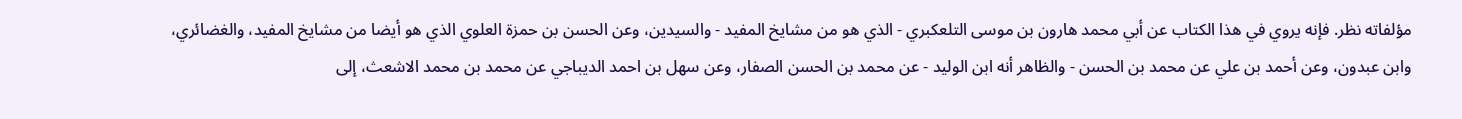مؤلفاته نظر. فإنه يروي في هذا الكتاب عن أبي محمد هارون بن موسى التلعكبري - الذي هو من مشايخ المفيد - والسيدين، وعن الحسن بن حمزة العلوي الذي هو أيضا من مشايخ المفيد، والغضائري، وابن عبدون، وعن أحمد بن علي عن محمد بن الحسن - والظاهر أنه ابن الوليد - عن محمد بن الحسن الصفار، وعن سهل بن احمد الديباجي عن محمد بن محمد الاشعث، إلى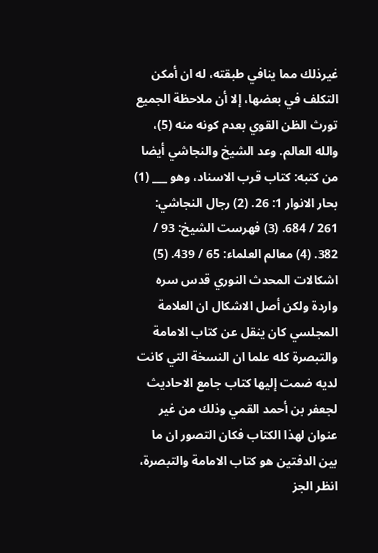غيرذلك مما ينافي طبقته، له ان أمكن التكلف في بعضها، إلا أن ملاحظة الجميع تورث الظن القوي بعدم كونه منه (5)، والله العالم. وعد الشيخ والنجاشي أيضا من كتبه: كتاب قرب الاسناد، وهو ___ (1) بحار الانوار 1: 26. (2) رجال النجاشي: 261 / 684. (3) فهرست الشيخ: 93 / 382. (4) معالم العلماء: 65 / 439. (5) اشكالات المحدث النوري قدس سره واردة ولكن أصل الاشكال ان العلامة المجلسي كان ينقل عن كتاب الامامة والتبصرة كله علما ان النسخة التي كانت لديه ضمت إليها كتاب جامع الاحاديث لجعفر بن أحمد القمي وذلك من غير عنوان لهذا الكتاب فكان التصور ان ما بين الدفتين هو كتاب الامامة والتبصرة، انظر الجز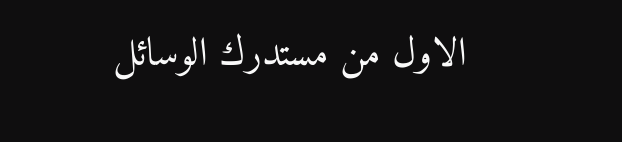الاول من مستدرك الوسائل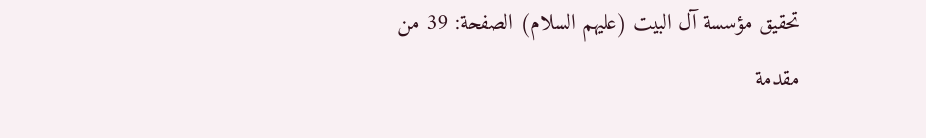تحقيق مؤسسة آل البيت (عليهم السلام) الصفحة: 39 من مقدمة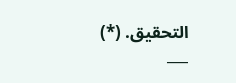التحقيق. (*) ___